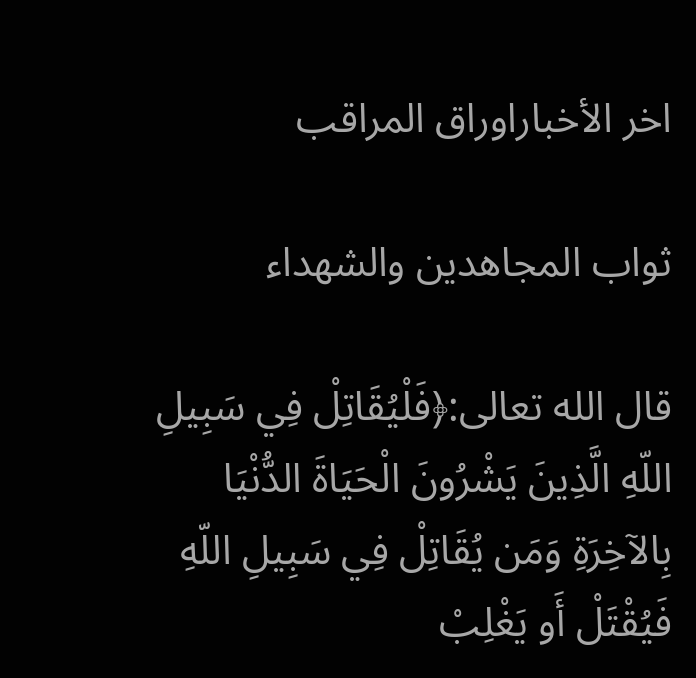اخر الأخباراوراق المراقب

ثواب المجاهدين والشهداء

قال الله تعالى:﴿فَلْيُقَاتِلْ فِي سَبِيلِ اللّهِ الَّذِينَ يَشْرُونَ الْحَيَاةَ الدُّنْيَا بِالآخِرَةِ وَمَن يُقَاتِلْ فِي سَبِيلِ اللّهِ فَيُقْتَلْ أَو يَغْلِبْ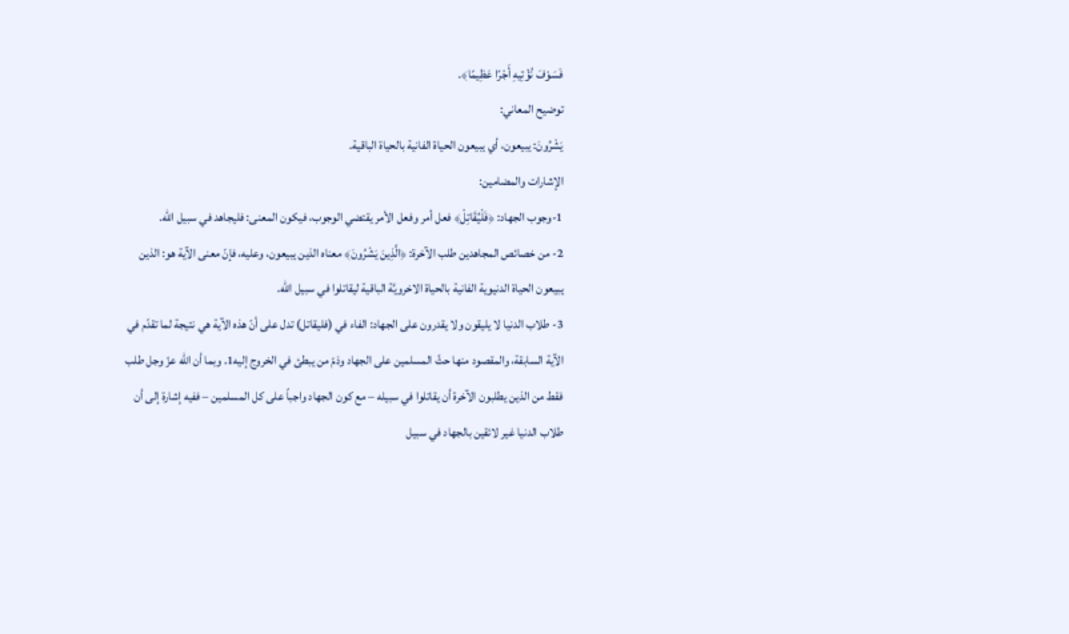فَسَوْفَ نُؤْتِيهِ أَجْرًا عَظِيمًا﴾.
توضيح المعاني:
يَشْرُونَ: يبيعون، أي يبيعون الحياة الفانية بالحياة الباقية.
الإشارات والمضامين:
1-وجوب الجهاد: ﴿فَلْيُقَاتِلْ﴾ فعل أمر وفعل الأمر يقتضي الوجوب، فيكون المعنى: فليجاهد في سبيل الله.
2- من خصائص المجاهدين طلب الآخرة: ﴿الَّذِينَ يَشْرُونَ﴾ معناه الذين يبيعون، وعليه، فإنّ معنى الآية هو: الذين يبيعون الحياة الدنيوية الفانية بالحياة الاخرويَّة الباقية ليقاتلوا في سبيل الله.
3- طلاب الدنيا لا يليقون ولا يقدرون على الجهاد: الفاء في (فليقاتل) تدل على أنّ هذه الآية هي نتيجة لما تقدّم في الآية السابقة، والمقصود منها حثّ المسلمين على الجهاد وذمّ من يبطئ في الخروج إليه1. وبما أن الله عزّ وجل طلب فقط من الذين يطلبون الآخرة أن يقاتلوا في سبيله – مع كون الجهاد واجباً على كل المسلمين – ففيه إشارة إلى أن طلاب الدنيا غير لائقين بالجهاد في سبيل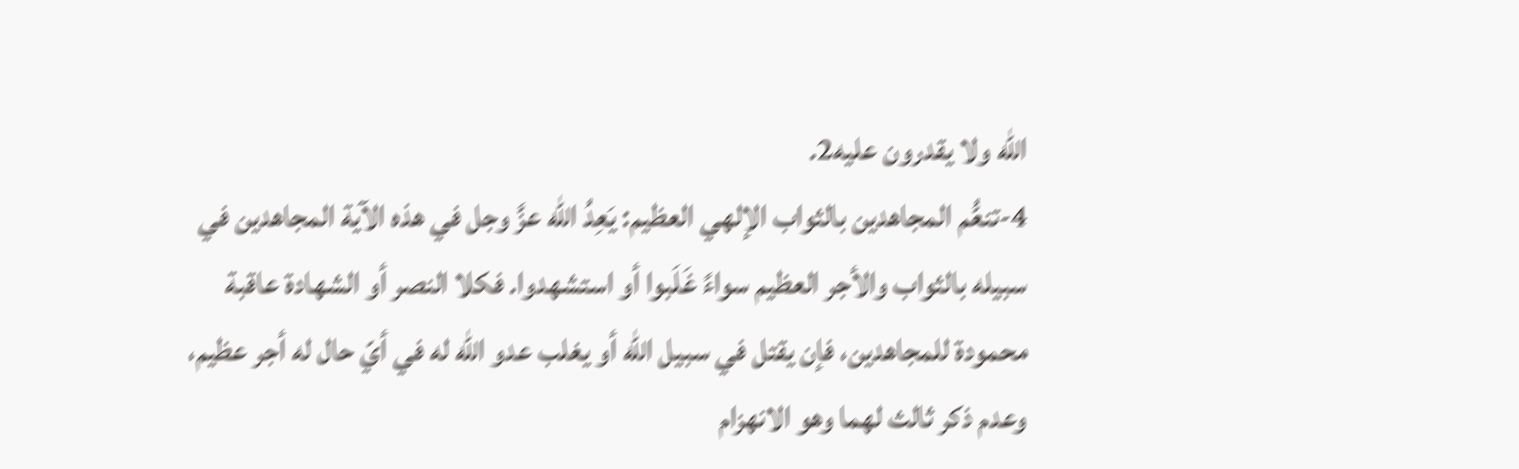الله ولا يقدرون عليه2.
4-تنعُّم المجاهدين بالثواب الإلهي العظيم: يَعِدُ الله عزَّ وجل في هذه الآية المجاهدين في سبيله بالثواب والأجر العظيم سواءً غَلَبوا أو استشهدوا. فكلا النصر أو الشهادة عاقبة محمودة للمجاهدين، فإن يقتل في سبيل الله أو يغلب عدو الله له في أيّ حال له أجر عظيم، وعدم ذكر ثالث لهما وهو الانهزام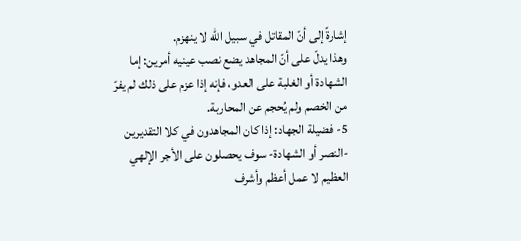إشارةً إلى أنّ المقاتل في سبيل الله لا ينهزم.
وهذا يدلّ على أنّ المجاهد يضع نصب عينيه أمرين: إما الشهادة أو الغلبة على العدو، فإنه إذا عزم على ذلك لم يفرّ من الخصم ولم يُحجم عن المحاربة.
5- فضيلة الجهاد: إذا كان المجاهدون في كلا التقديرين -النصر أو الشهادة- سوف يحصلون على الأجر الإلهي العظيم لا عمل أعظم وأشرف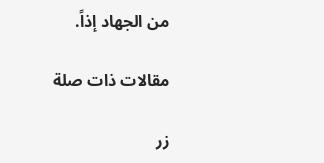من الجهاد إذاً.

مقالات ذات صلة

زر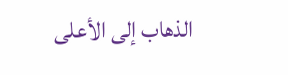الذهاب إلى الأعلى